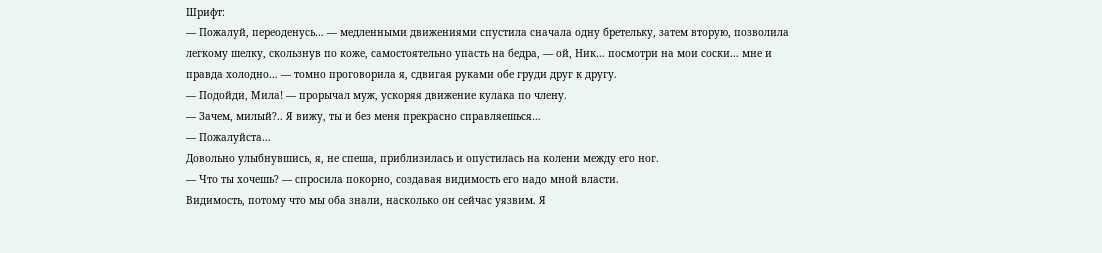Шрифт:
— Пожалуй, переоденусь… — медленными движениями спустила сначала одну бретельку, затем вторую, позволила легкому шелку, скользнув по коже, самостоятельно упасть на бедра, — ой, Ник… посмотри на мои соски… мне и правда холодно… — томно проговорила я, сдвигая руками обе груди друг к другу.
— Подойди, Мила! — прорычал муж, ускоряя движение кулака по члену.
— Зачем, милый?.. Я вижу, ты и без меня прекрасно справляешься…
— Пожалуйста…
Довольно улыбнувшись, я, не спеша, приблизилась и опустилась на колени между его ног.
— Что ты хочешь? — спросила покорно, создавая видимость его надо мной власти.
Видимость, потому что мы оба знали, насколько он сейчас уязвим. Я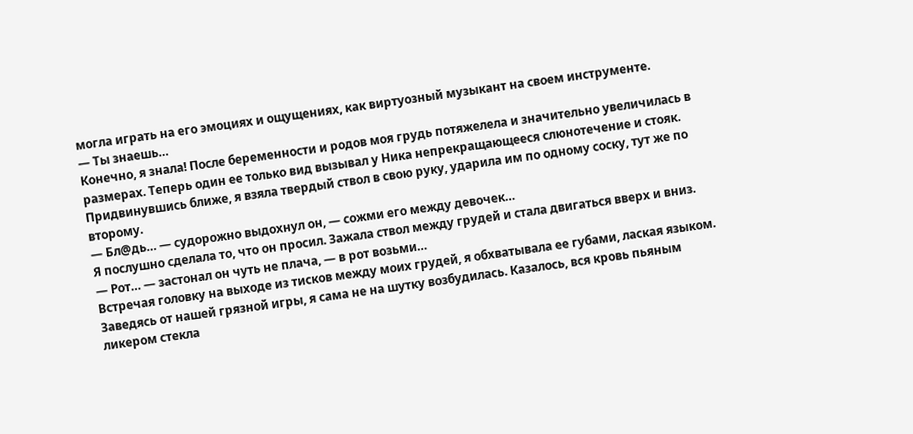могла играть на его эмоциях и ощущениях, как виртуозный музыкант на своем инструменте.
— Ты знаешь…
Конечно, я знала! После беременности и родов моя грудь потяжелела и значительно увеличилась в размерах. Теперь один ее только вид вызывал у Ника непрекращающееся слюнотечение и стояк.
Придвинувшись ближе, я взяла твердый ствол в свою руку, ударила им по одному соску, тут же по второму.
— Бл@дь… — судорожно выдохнул он, — сожми его между девочек…
Я послушно сделала то, что он просил. Зажала ствол между грудей и стала двигаться вверх и вниз.
— Рот… — застонал он чуть не плача, — в рот возьми…
Встречая головку на выходе из тисков между моих грудей, я обхватывала ее губами, лаская языком.
Заведясь от нашей грязной игры, я сама не на шутку возбудилась. Казалось, вся кровь пьяным ликером стекла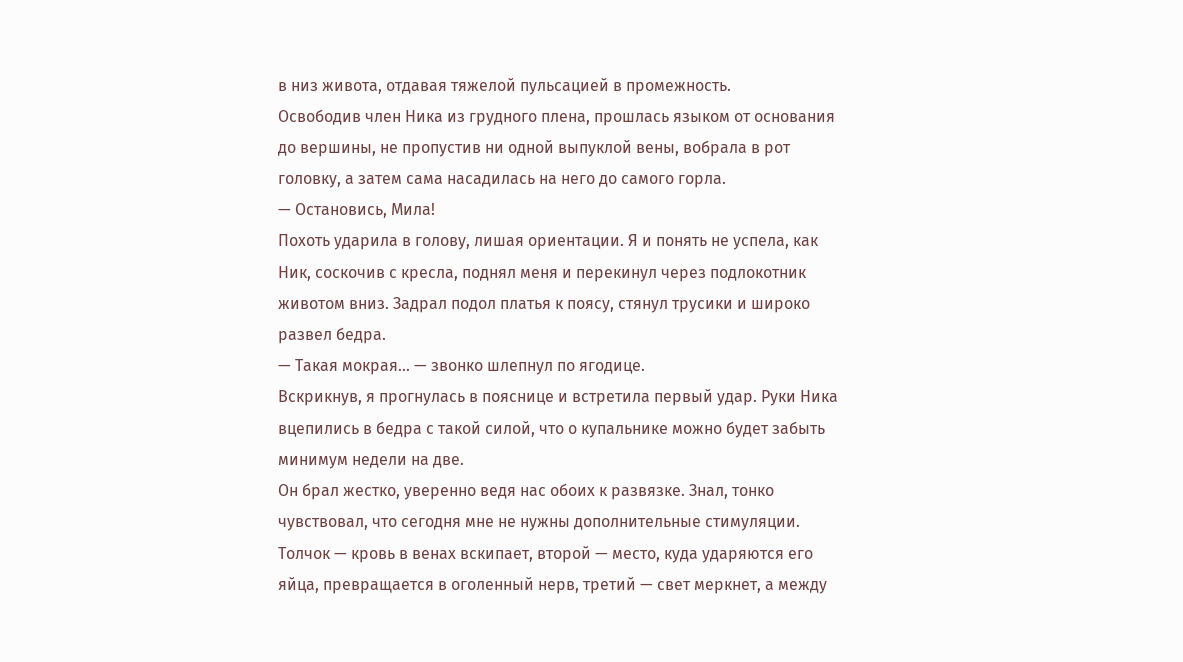в низ живота, отдавая тяжелой пульсацией в промежность.
Освободив член Ника из грудного плена, прошлась языком от основания до вершины, не пропустив ни одной выпуклой вены, вобрала в рот головку, а затем сама насадилась на него до самого горла.
— Остановись, Мила!
Похоть ударила в голову, лишая ориентации. Я и понять не успела, как Ник, соскочив с кресла, поднял меня и перекинул через подлокотник животом вниз. Задрал подол платья к поясу, стянул трусики и широко развел бедра.
— Такая мокрая… — звонко шлепнул по ягодице.
Вскрикнув, я прогнулась в пояснице и встретила первый удар. Руки Ника вцепились в бедра с такой силой, что о купальнике можно будет забыть минимум недели на две.
Он брал жестко, уверенно ведя нас обоих к развязке. Знал, тонко чувствовал, что сегодня мне не нужны дополнительные стимуляции.
Толчок — кровь в венах вскипает, второй — место, куда ударяются его яйца, превращается в оголенный нерв, третий — свет меркнет, а между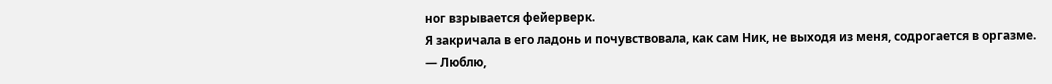ног взрывается фейерверк.
Я закричала в его ладонь и почувствовала, как сам Ник, не выходя из меня, содрогается в оргазме.
— Люблю,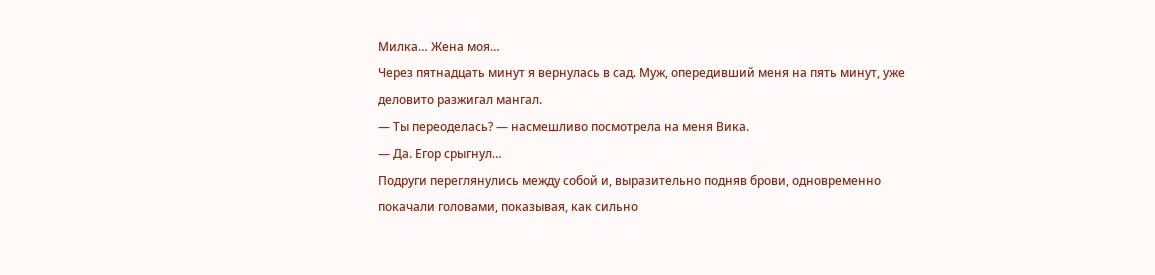Милка… Жена моя…
Через пятнадцать минут я вернулась в сад. Муж, опередивший меня на пять минут, уже деловито разжигал мангал.
— Ты переоделась? — насмешливо посмотрела на меня Вика.
— Да. Егор срыгнул…
Подруги переглянулись между собой и, выразительно подняв брови, одновременно покачали головами, показывая, как сильно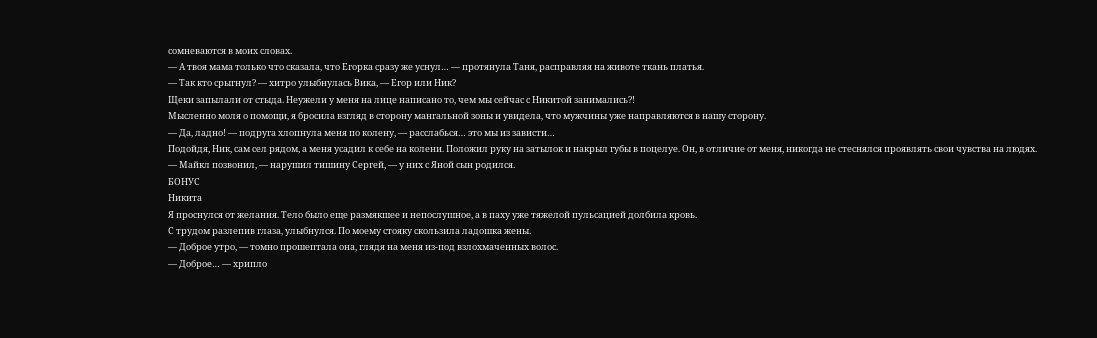сомневаются в моих словах.
— А твоя мама только что сказала, что Егорка сразу же уснул… — протянула Таня, расправляя на животе ткань платья.
— Так кто срыгнул? — хитро улыбнулась Вика, — Егор или Ник?
Щеки запылали от стыда. Неужели у меня на лице написано то, чем мы сейчас с Никитой занимались?!
Мысленно моля о помощи, я бросила взгляд в сторону мангальной зоны и увидела, что мужчины уже направляются в нашу сторону.
— Да, ладно! — подруга хлопнула меня по колену, — расслабься… это мы из зависти…
Подойдя, Ник, сам сел рядом, а меня усадил к себе на колени. Положил руку на затылок и накрыл губы в поцелуе. Он, в отличие от меня, никогда не стеснялся проявлять свои чувства на людях.
— Майкл позвонил, — нарушил тишину Сергей, — у них с Яной сын родился.
БОНУС
Никита
Я проснулся от желания. Тело было еще размякшее и непослушное, а в паху уже тяжелой пульсацией долбила кровь.
С трудом разлепив глаза, улыбнулся. По моему стояку скользила ладошка жены.
— Доброе утро, — томно прошептала она, глядя на меня из-под взлохмаченных волос.
— Доброе… — хрипло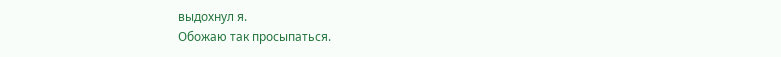выдохнул я.
Обожаю так просыпаться.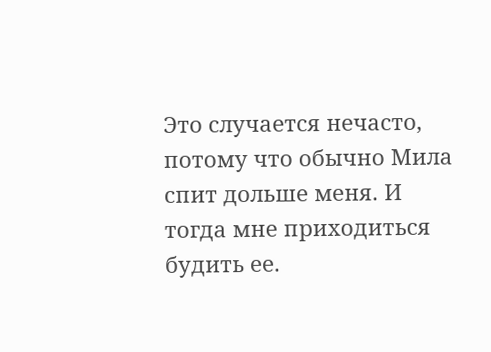Это случается нечасто, потому что обычно Мила спит дольше меня. И тогда мне приходиться будить ее.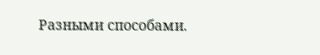Разными способами.